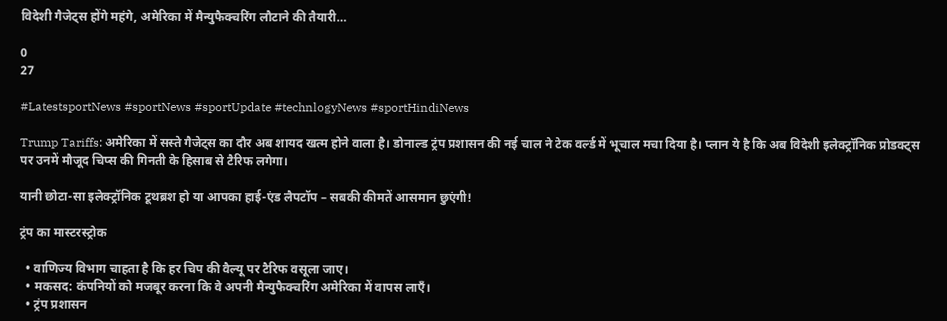विदेशी गैजेट्स होंगे महंगे, अमेरिका में मैन्युफैक्चरिंग लौटाने की तैयारी…

0
27

#LatestsportNews #sportNews #sportUpdate #technlogyNews #sportHindiNews

Trump Tariffs: अमेरिका में सस्ते गैजेट्स का दौर अब शायद खत्म होने वाला है। डोनाल्ड ट्रंप प्रशासन की नई चाल ने टेक वर्ल्ड में भूचाल मचा दिया है। प्लान ये है कि अब विदेशी इलेक्ट्रॉनिक प्रोडक्ट्स पर उनमें मौजूद चिप्स की गिनती के हिसाब से टैरिफ लगेगा।

यानी छोटा-सा इलेक्ट्रॉनिक टूथब्रश हो या आपका हाई-एंड लैपटॉप – सबकी कीमतें आसमान छुएंगी!

ट्रंप का मास्टरस्ट्रोक

  • वाणिज्य विभाग चाहता है कि हर चिप की वैल्यू पर टैरिफ वसूला जाए।
  • मकसद: कंपनियों को मजबूर करना कि वे अपनी मैन्युफैक्चरिंग अमेरिका में वापस लाएँ।
  • ट्रंप प्रशासन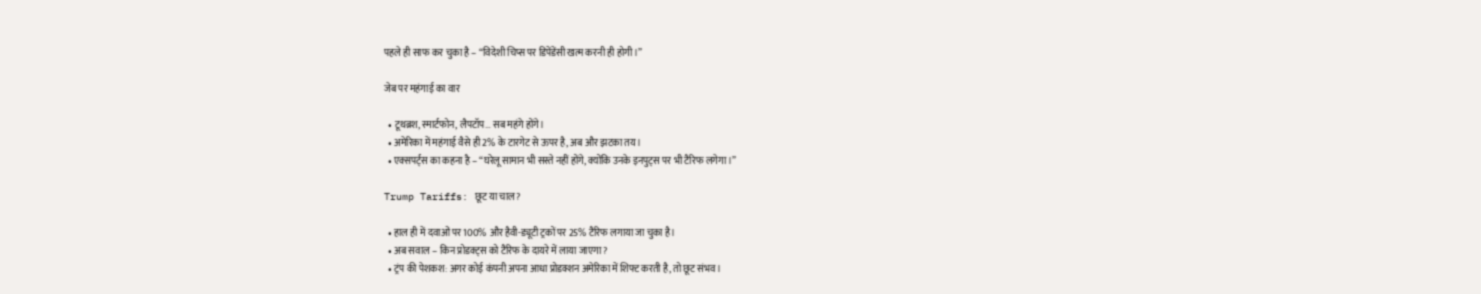पहले ही साफ कर चुका है – “विदेशी चिप्स पर डिपेंडेंसी खत्म करनी ही होगी।”

जेब पर महंगाई का वार

  • टूथब्रश, स्मार्टफोन, लैपटॉप… सब महंगे होंगे।
  • अमेरिका में महंगाई वैसे ही 2% के टारगेट से ऊपर है, अब और झटका तय।
  • एक्सपर्ट्स का कहना है – “घरेलू सामान भी सस्ते नहीं होंगे, क्योंकि उनके इनपुट्स पर भी टैरिफ लगेगा।”

Trump Tariffs: छूट या चाल?

  • हाल ही में दवाओं पर 100% और हैवी-ड्यूटी ट्रकों पर 25% टैरिफ लगाया जा चुका है।
  • अब सवाल – किन प्रोडक्ट्स को टैरिफ के दायरे में लाया जाएगा?
  • ट्रंप की पेशकश: अगर कोई कंपनी अपना आधा प्रोडक्शन अमेरिका में शिफ्ट करती है, तो छूट संभव।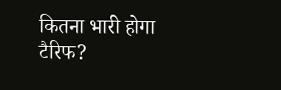कितना भारी होगा टैरिफ?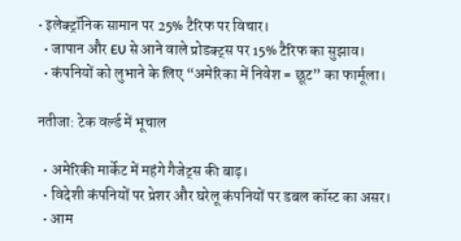• इलेक्ट्रॉनिक सामान पर 25% टैरिफ पर विचार।
  • जापान और EU से आने वाले प्रोडक्ट्स पर 15% टैरिफ का सुझाव।
  • कंपनियों को लुभाने के लिए “अमेरिका में निवेश = छूट” का फार्मूला।

नतीजा: टेक वर्ल्ड में भूचाल

  • अमेरिकी मार्केट में महंगे गैजेट्स की बाढ़।
  • विदेशी कंपनियों पर प्रेशर और घरेलू कंपनियों पर डबल कॉस्ट का असर।
  • आम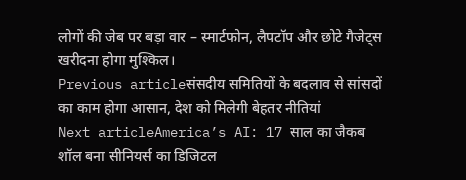लोगों की जेब पर बड़ा वार – स्मार्टफोन, लैपटॉप और छोटे गैजेट्स खरीदना होगा मुश्किल।
Previous articleसंसदीय समितियों के बदलाव से सांसदों का काम होगा आसान, देश को मिलेगी बेहतर नीतियां
Next articleAmerica’s AI: 17 साल का जैकब शॉल बना सीनियर्स का डिजिटल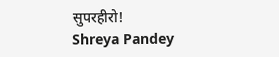सुपरहीरो!
Shreya Pandey